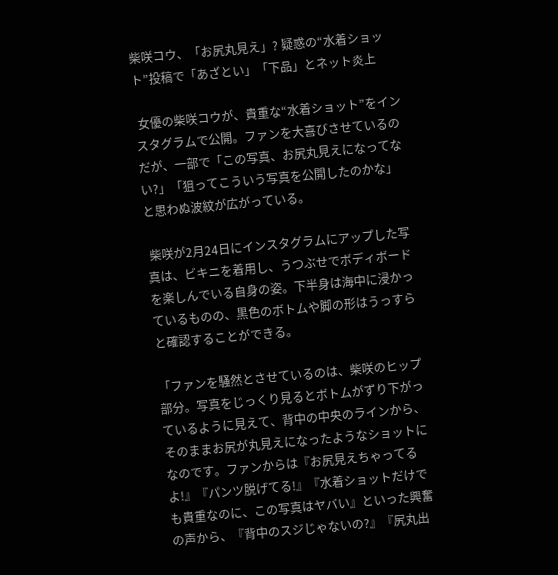柴咲コウ、「お尻丸見え」? 疑惑の“水着ショット”投稿で「あざとい」「下品」とネット炎上

 女優の柴咲コウが、貴重な“水着ショット”をインスタグラムで公開。ファンを大喜びさせているのだが、一部で「この写真、お尻丸見えになってない?」「狙ってこういう写真を公開したのかな」と思わぬ波紋が広がっている。

 柴咲が2月24日にインスタグラムにアップした写真は、ビキニを着用し、うつぶせでボディボードを楽しんでいる自身の姿。下半身は海中に浸かっているものの、黒色のボトムや脚の形はうっすらと確認することができる。

「ファンを騒然とさせているのは、柴咲のヒップ部分。写真をじっくり見るとボトムがずり下がっているように見えて、背中の中央のラインから、そのままお尻が丸見えになったようなショットになのです。ファンからは『お尻見えちゃってるよ!』『パンツ脱げてる!』『水着ショットだけでも貴重なのに、この写真はヤバい』といった興奮の声から、『背中のスジじゃないの?』『尻丸出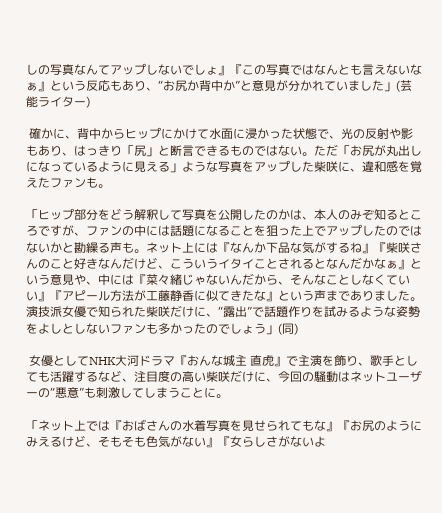しの写真なんてアップしないでしょ』『この写真ではなんとも言えないなぁ』という反応もあり、“お尻か背中か”と意見が分かれていました」(芸能ライター)

 確かに、背中からヒップにかけて水面に浸かった状態で、光の反射や影もあり、はっきり「尻」と断言できるものではない。ただ「お尻が丸出しになっているように見える」ような写真をアップした柴咲に、違和感を覚えたファンも。

「ヒップ部分をどう解釈して写真を公開したのかは、本人のみぞ知るところですが、ファンの中には話題になることを狙った上でアップしたのではないかと勘繰る声も。ネット上には『なんか下品な気がするね』『柴咲さんのこと好きなんだけど、こういうイタイことされるとなんだかなぁ』という意見や、中には『菜々緒じゃないんだから、そんなことしなくていい』『アピール方法が工藤静香に似てきたな』という声までありました。演技派女優で知られた柴咲だけに、“露出”で話題作りを試みるような姿勢をよしとしないファンも多かったのでしょう」(同)

 女優としてNHK大河ドラマ『おんな城主 直虎』で主演を飾り、歌手としても活躍するなど、注目度の高い柴咲だけに、今回の騒動はネットユーザーの“悪意”も刺激してしまうことに。

「ネット上では『おばさんの水着写真を見せられてもな』『お尻のようにみえるけど、そもそも色気がない』『女らしさがないよ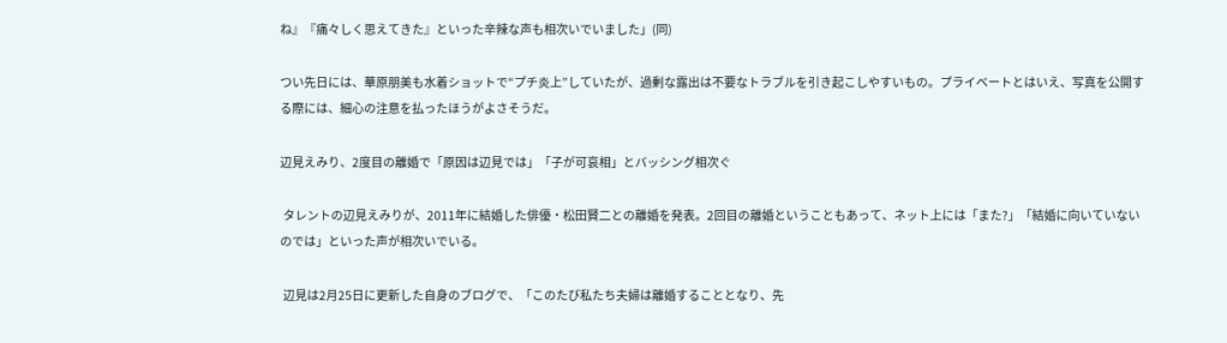ね』『痛々しく思えてきた』といった辛辣な声も相次いでいました」(同)

つい先日には、華原朋美も水着ショットで“プチ炎上”していたが、過剰な露出は不要なトラブルを引き起こしやすいもの。プライベートとはいえ、写真を公開する際には、細心の注意を払ったほうがよさそうだ。

辺見えみり、2度目の離婚で「原因は辺見では」「子が可哀相」とバッシング相次ぐ

 タレントの辺見えみりが、2011年に結婚した俳優・松田賢二との離婚を発表。2回目の離婚ということもあって、ネット上には「また?」「結婚に向いていないのでは」といった声が相次いでいる。

 辺見は2月25日に更新した自身のブログで、「このたび私たち夫婦は離婚することとなり、先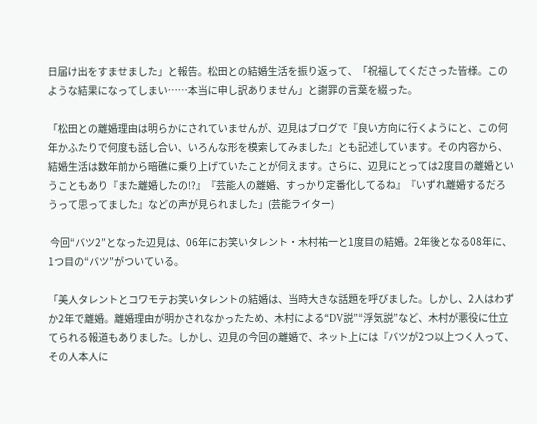日届け出をすませました」と報告。松田との結婚生活を振り返って、「祝福してくださった皆様。このような結果になってしまい……本当に申し訳ありません」と謝罪の言葉を綴った。

「松田との離婚理由は明らかにされていませんが、辺見はブログで『良い方向に行くようにと、この何年かふたりで何度も話し合い、いろんな形を模索してみました』とも記述しています。その内容から、結婚生活は数年前から暗礁に乗り上げていたことが伺えます。さらに、辺見にとっては2度目の離婚ということもあり『また離婚したの!?』『芸能人の離婚、すっかり定番化してるね』『いずれ離婚するだろうって思ってました』などの声が見られました」(芸能ライター)

 今回“バツ2”となった辺見は、06年にお笑いタレント・木村祐一と1度目の結婚。2年後となる08年に、1つ目の“バツ”がついている。

「美人タレントとコワモテお笑いタレントの結婚は、当時大きな話題を呼びました。しかし、2人はわずか2年で離婚。離婚理由が明かされなかったため、木村による“DV説”“浮気説”など、木村が悪役に仕立てられる報道もありました。しかし、辺見の今回の離婚で、ネット上には『バツが2つ以上つく人って、その人本人に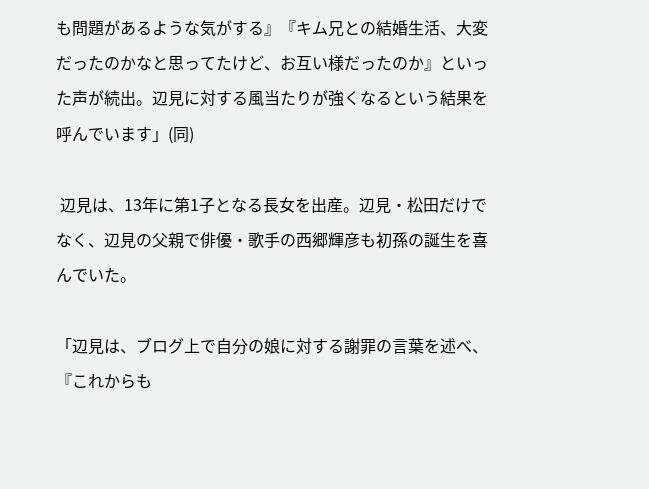も問題があるような気がする』『キム兄との結婚生活、大変だったのかなと思ってたけど、お互い様だったのか』といった声が続出。辺見に対する風当たりが強くなるという結果を呼んでいます」(同)

 辺見は、13年に第1子となる長女を出産。辺見・松田だけでなく、辺見の父親で俳優・歌手の西郷輝彦も初孫の誕生を喜んでいた。

「辺見は、ブログ上で自分の娘に対する謝罪の言葉を述べ、『これからも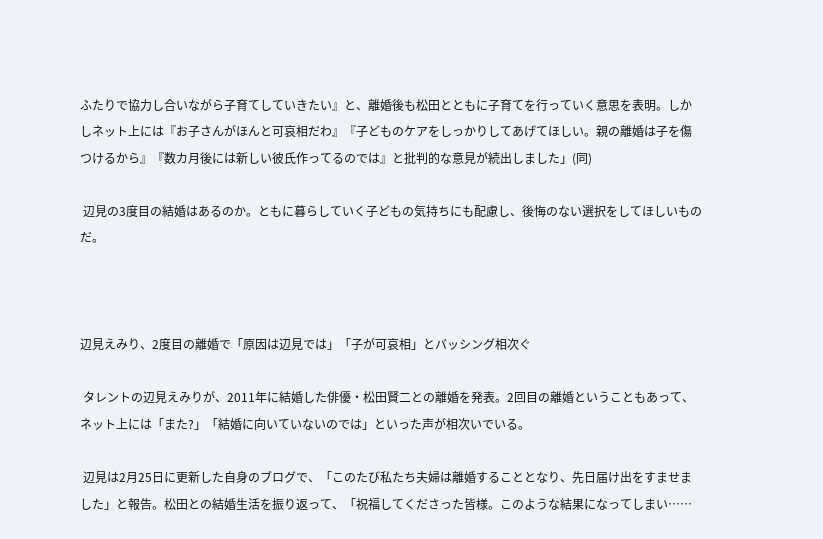ふたりで協力し合いながら子育てしていきたい』と、離婚後も松田とともに子育てを行っていく意思を表明。しかしネット上には『お子さんがほんと可哀相だわ』『子どものケアをしっかりしてあげてほしい。親の離婚は子を傷つけるから』『数カ月後には新しい彼氏作ってるのでは』と批判的な意見が続出しました」(同)

 辺見の3度目の結婚はあるのか。ともに暮らしていく子どもの気持ちにも配慮し、後悔のない選択をしてほしいものだ。



辺見えみり、2度目の離婚で「原因は辺見では」「子が可哀相」とバッシング相次ぐ

 タレントの辺見えみりが、2011年に結婚した俳優・松田賢二との離婚を発表。2回目の離婚ということもあって、ネット上には「また?」「結婚に向いていないのでは」といった声が相次いでいる。

 辺見は2月25日に更新した自身のブログで、「このたび私たち夫婦は離婚することとなり、先日届け出をすませました」と報告。松田との結婚生活を振り返って、「祝福してくださった皆様。このような結果になってしまい……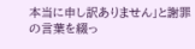本当に申し訳ありません」と謝罪の言葉を綴っ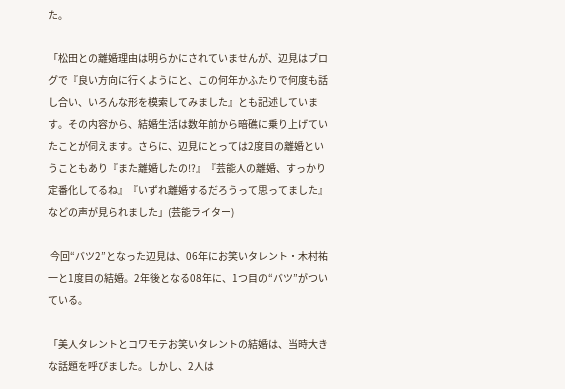た。

「松田との離婚理由は明らかにされていませんが、辺見はブログで『良い方向に行くようにと、この何年かふたりで何度も話し合い、いろんな形を模索してみました』とも記述しています。その内容から、結婚生活は数年前から暗礁に乗り上げていたことが伺えます。さらに、辺見にとっては2度目の離婚ということもあり『また離婚したの!?』『芸能人の離婚、すっかり定番化してるね』『いずれ離婚するだろうって思ってました』などの声が見られました」(芸能ライター)

 今回“バツ2”となった辺見は、06年にお笑いタレント・木村祐一と1度目の結婚。2年後となる08年に、1つ目の“バツ”がついている。

「美人タレントとコワモテお笑いタレントの結婚は、当時大きな話題を呼びました。しかし、2人は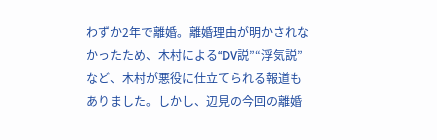わずか2年で離婚。離婚理由が明かされなかったため、木村による“DV説”“浮気説”など、木村が悪役に仕立てられる報道もありました。しかし、辺見の今回の離婚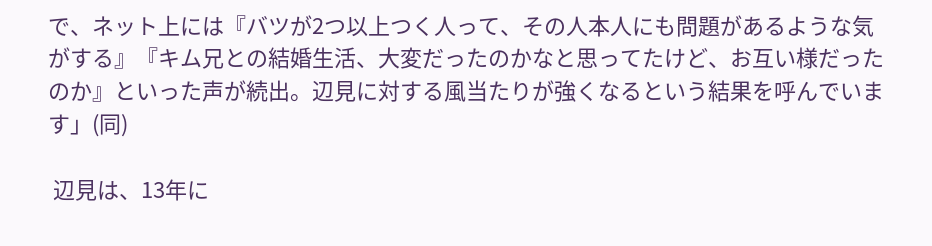で、ネット上には『バツが2つ以上つく人って、その人本人にも問題があるような気がする』『キム兄との結婚生活、大変だったのかなと思ってたけど、お互い様だったのか』といった声が続出。辺見に対する風当たりが強くなるという結果を呼んでいます」(同)

 辺見は、13年に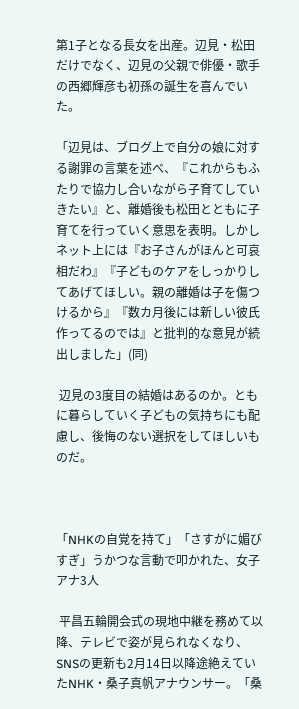第1子となる長女を出産。辺見・松田だけでなく、辺見の父親で俳優・歌手の西郷輝彦も初孫の誕生を喜んでいた。

「辺見は、ブログ上で自分の娘に対する謝罪の言葉を述べ、『これからもふたりで協力し合いながら子育てしていきたい』と、離婚後も松田とともに子育てを行っていく意思を表明。しかしネット上には『お子さんがほんと可哀相だわ』『子どものケアをしっかりしてあげてほしい。親の離婚は子を傷つけるから』『数カ月後には新しい彼氏作ってるのでは』と批判的な意見が続出しました」(同)

 辺見の3度目の結婚はあるのか。ともに暮らしていく子どもの気持ちにも配慮し、後悔のない選択をしてほしいものだ。



「NHKの自覚を持て」「さすがに媚びすぎ」うかつな言動で叩かれた、女子アナ3人

 平昌五輪開会式の現地中継を務めて以降、テレビで姿が見られなくなり、SNSの更新も2月14日以降途絶えていたNHK・桑子真帆アナウンサー。「桑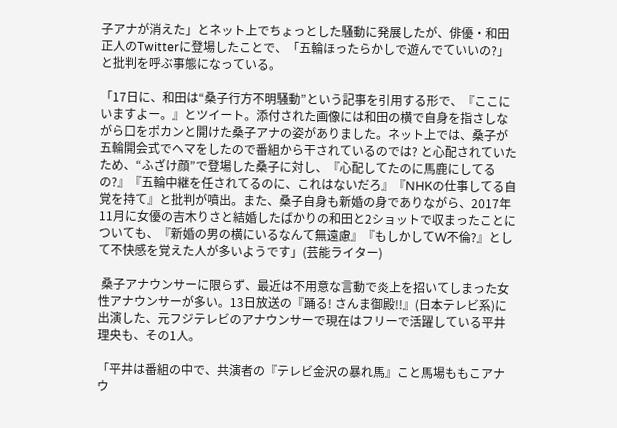子アナが消えた」とネット上でちょっとした騒動に発展したが、俳優・和田正人のTwitterに登場したことで、「五輪ほったらかしで遊んでていいの?」と批判を呼ぶ事態になっている。

「17日に、和田は“桑子行方不明騒動”という記事を引用する形で、『ここにいますよー。』とツイート。添付された画像には和田の横で自身を指さしながら口をポカンと開けた桑子アナの姿がありました。ネット上では、桑子が五輪開会式でヘマをしたので番組から干されているのでは? と心配されていたため、“ふざけ顔”で登場した桑子に対し、『心配してたのに馬鹿にしてるの?』『五輪中継を任されてるのに、これはないだろ』『NHKの仕事してる自覚を持て』と批判が噴出。また、桑子自身も新婚の身でありながら、2017年11月に女優の吉木りさと結婚したばかりの和田と2ショットで収まったことについても、『新婚の男の横にいるなんて無遠慮』『もしかしてW不倫?』として不快感を覚えた人が多いようです」(芸能ライター)

 桑子アナウンサーに限らず、最近は不用意な言動で炎上を招いてしまった女性アナウンサーが多い。13日放送の『踊る! さんま御殿!!』(日本テレビ系)に出演した、元フジテレビのアナウンサーで現在はフリーで活躍している平井理央も、その1人。

「平井は番組の中で、共演者の『テレビ金沢の暴れ馬』こと馬場ももこアナウ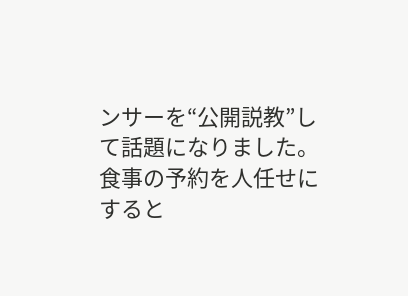ンサーを“公開説教”して話題になりました。食事の予約を人任せにすると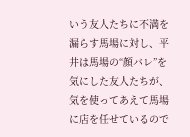いう友人たちに不満を漏らす馬場に対し、平井は馬場の“顔バレ”を気にした友人たちが、気を使ってあえて馬場に店を任せているので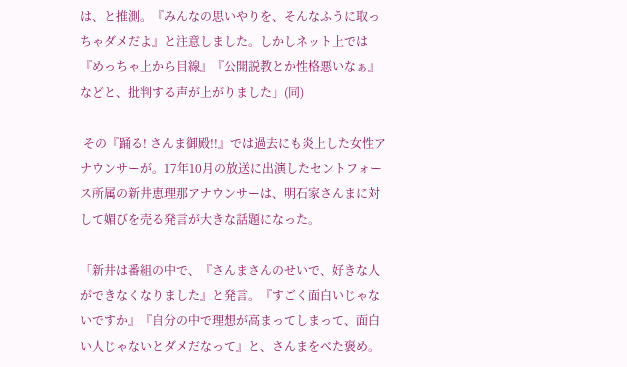は、と推測。『みんなの思いやりを、そんなふうに取っちゃダメだよ』と注意しました。しかしネット上では『めっちゃ上から目線』『公開説教とか性格悪いなぁ』などと、批判する声が上がりました」(同)

 その『踊る! さんま御殿!!』では過去にも炎上した女性アナウンサーが。17年10月の放送に出演したセントフォース所属の新井恵理那アナウンサーは、明石家さんまに対して媚びを売る発言が大きな話題になった。

「新井は番組の中で、『さんまさんのせいで、好きな人ができなくなりました』と発言。『すごく面白いじゃないですか』『自分の中で理想が高まってしまって、面白い人じゃないとダメだなって』と、さんまをべた褒め。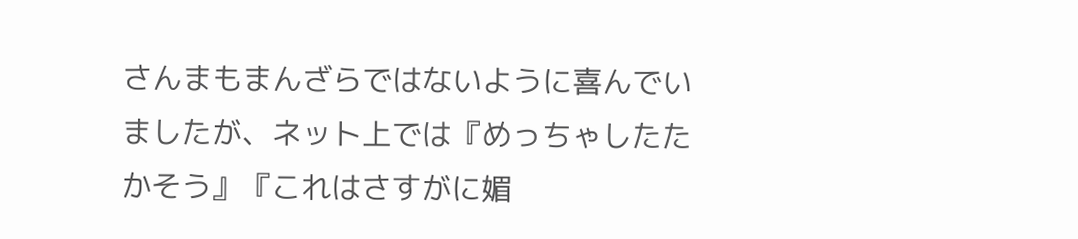さんまもまんざらではないように喜んでいましたが、ネット上では『めっちゃしたたかそう』『これはさすがに媚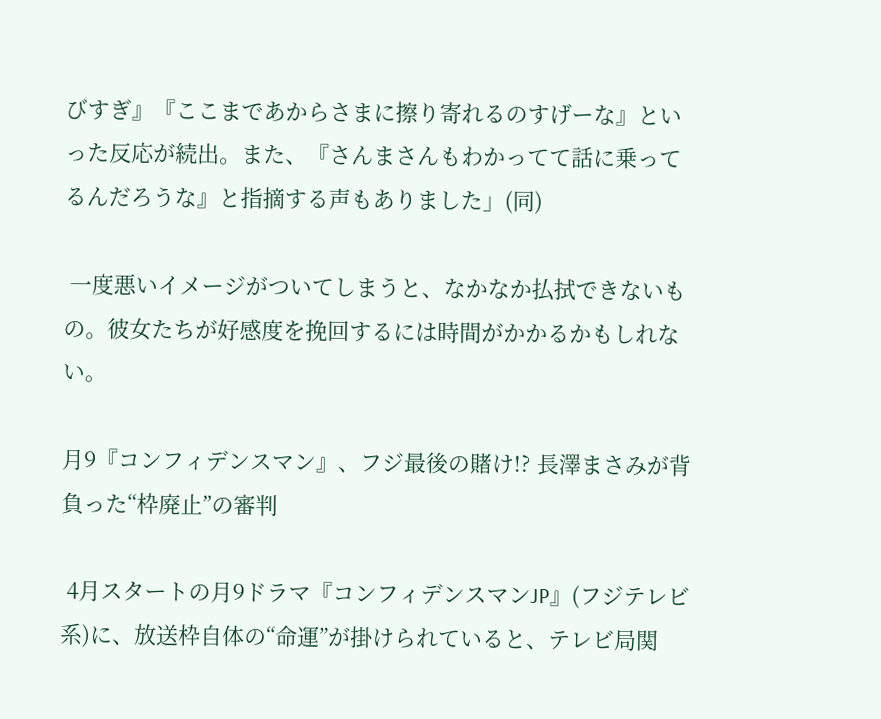びすぎ』『ここまであからさまに擦り寄れるのすげーな』といった反応が続出。また、『さんまさんもわかってて話に乗ってるんだろうな』と指摘する声もありました」(同)

 一度悪いイメージがついてしまうと、なかなか払拭できないもの。彼女たちが好感度を挽回するには時間がかかるかもしれない。

月9『コンフィデンスマン』、フジ最後の賭け!? 長澤まさみが背負った“枠廃止”の審判

 4月スタートの月9ドラマ『コンフィデンスマンJP』(フジテレビ系)に、放送枠自体の“命運”が掛けられていると、テレビ局関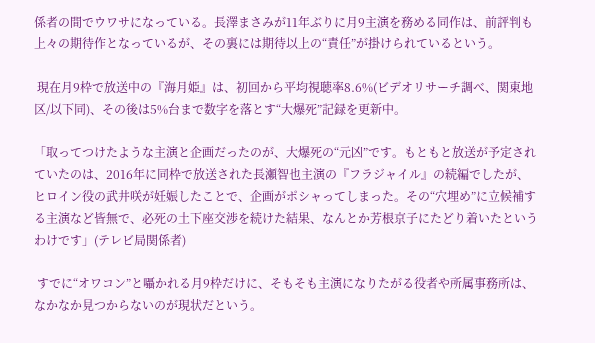係者の間でウワサになっている。長澤まさみが11年ぶりに月9主演を務める同作は、前評判も上々の期待作となっているが、その裏には期待以上の“責任”が掛けられているという。

 現在月9枠で放送中の『海月姫』は、初回から平均視聴率8.6%(ビデオリサーチ調べ、関東地区/以下同)、その後は5%台まで数字を落とす“大爆死”記録を更新中。

「取ってつけたような主演と企画だったのが、大爆死の“元凶”です。もともと放送が予定されていたのは、2016年に同枠で放送された長瀬智也主演の『フラジャイル』の続編でしたが、ヒロイン役の武井咲が妊娠したことで、企画がポシャってしまった。その“穴埋め”に立候補する主演など皆無で、必死の土下座交渉を続けた結果、なんとか芳根京子にたどり着いたというわけです」(テレビ局関係者)

 すでに“オワコン”と囁かれる月9枠だけに、そもそも主演になりたがる役者や所属事務所は、なかなか見つからないのが現状だという。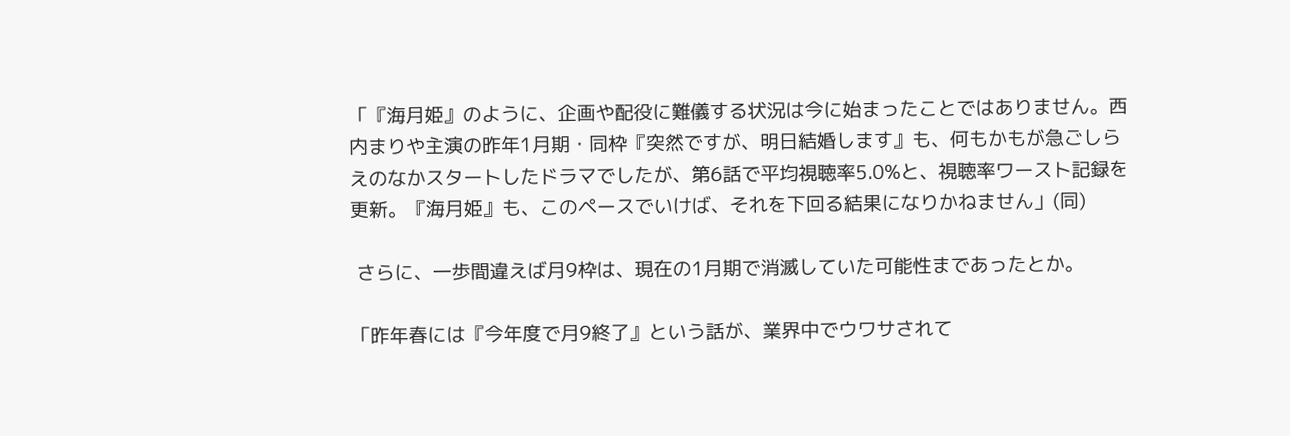「『海月姫』のように、企画や配役に難儀する状況は今に始まったことではありません。西内まりや主演の昨年1月期・同枠『突然ですが、明日結婚します』も、何もかもが急ごしらえのなかスタートしたドラマでしたが、第6話で平均視聴率5.0%と、視聴率ワースト記録を更新。『海月姫』も、このペースでいけば、それを下回る結果になりかねません」(同)

 さらに、一歩間違えば月9枠は、現在の1月期で消滅していた可能性まであったとか。

「昨年春には『今年度で月9終了』という話が、業界中でウワサされて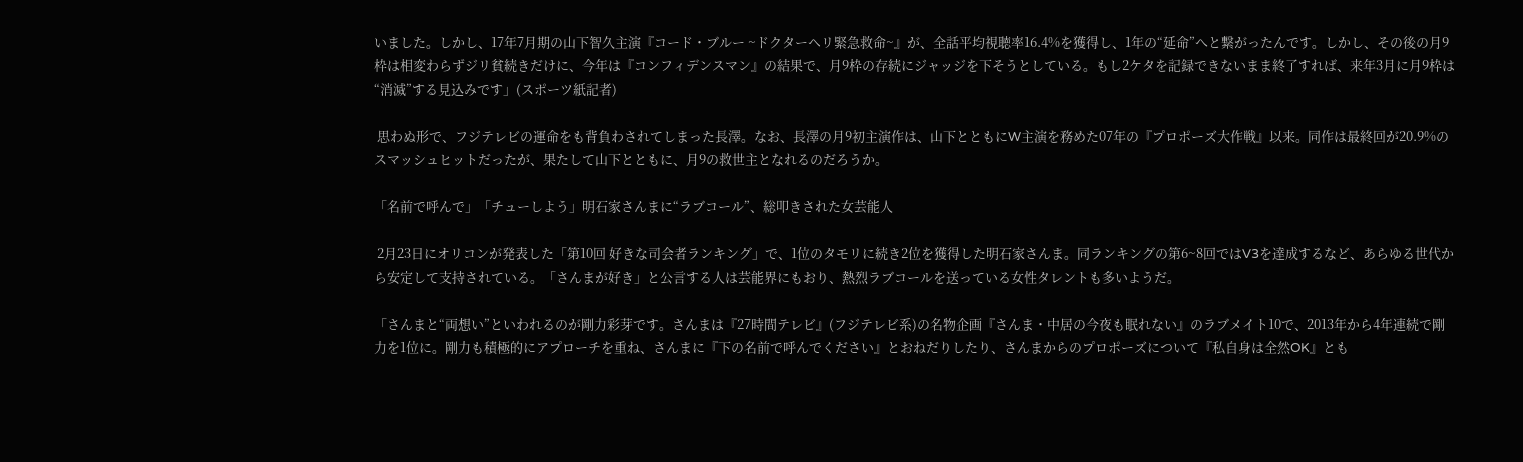いました。しかし、17年7月期の山下智久主演『コード・ブルー ~ドクターヘリ緊急救命~』が、全話平均視聴率16.4%を獲得し、1年の“延命”へと繋がったんです。しかし、その後の月9枠は相変わらずジリ貧続きだけに、今年は『コンフィデンスマン』の結果で、月9枠の存続にジャッジを下そうとしている。もし2ケタを記録できないまま終了すれば、来年3月に月9枠は“消滅”する見込みです」(スポーツ紙記者)

 思わぬ形で、フジテレビの運命をも背負わされてしまった長澤。なお、長澤の月9初主演作は、山下とともにW主演を務めた07年の『プロポーズ大作戦』以来。同作は最終回が20.9%のスマッシュヒットだったが、果たして山下とともに、月9の救世主となれるのだろうか。

「名前で呼んで」「チューしよう」明石家さんまに“ラブコール”、総叩きされた女芸能人

 2月23日にオリコンが発表した「第10回 好きな司会者ランキング」で、1位のタモリに続き2位を獲得した明石家さんま。同ランキングの第6~8回ではV3を達成するなど、あらゆる世代から安定して支持されている。「さんまが好き」と公言する人は芸能界にもおり、熱烈ラブコールを送っている女性タレントも多いようだ。

「さんまと“両想い”といわれるのが剛力彩芽です。さんまは『27時間テレビ』(フジテレビ系)の名物企画『さんま・中居の今夜も眠れない』のラブメイト10で、2013年から4年連続で剛力を1位に。剛力も積極的にアプローチを重ね、さんまに『下の名前で呼んでください』とおねだりしたり、さんまからのプロポーズについて『私自身は全然OK』とも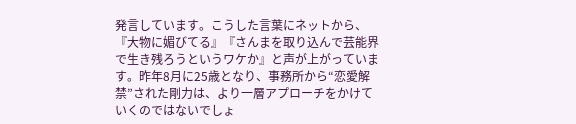発言しています。こうした言葉にネットから、『大物に媚びてる』『さんまを取り込んで芸能界で生き残ろうというワケか』と声が上がっています。昨年8月に25歳となり、事務所から“恋愛解禁”された剛力は、より一層アプローチをかけていくのではないでしょ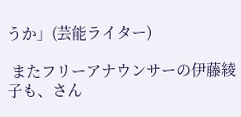うか」(芸能ライター)

 またフリーアナウンサーの伊藤綾子も、さん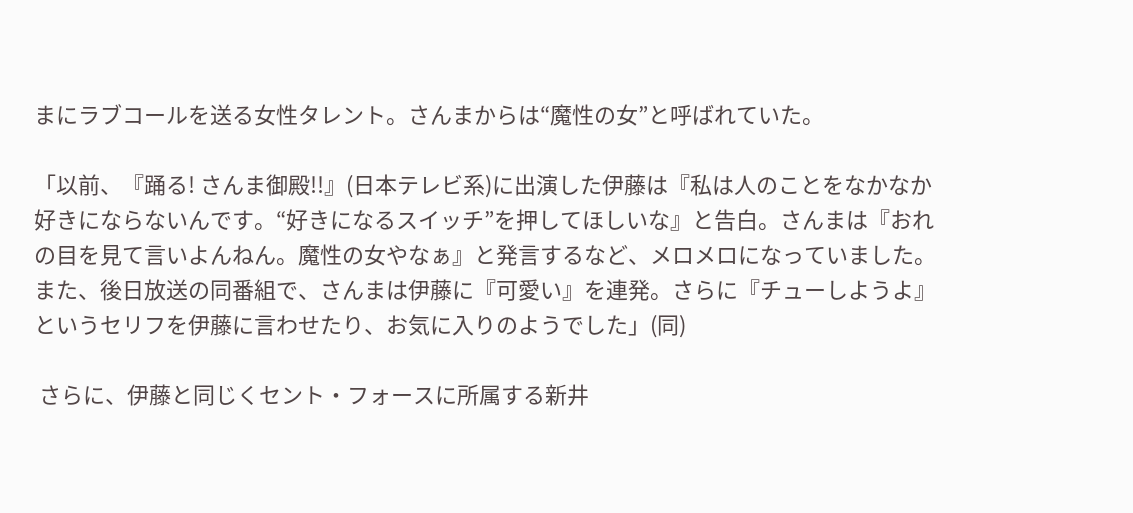まにラブコールを送る女性タレント。さんまからは“魔性の女”と呼ばれていた。

「以前、『踊る! さんま御殿!!』(日本テレビ系)に出演した伊藤は『私は人のことをなかなか好きにならないんです。“好きになるスイッチ”を押してほしいな』と告白。さんまは『おれの目を見て言いよんねん。魔性の女やなぁ』と発言するなど、メロメロになっていました。また、後日放送の同番組で、さんまは伊藤に『可愛い』を連発。さらに『チューしようよ』というセリフを伊藤に言わせたり、お気に入りのようでした」(同)

 さらに、伊藤と同じくセント・フォースに所属する新井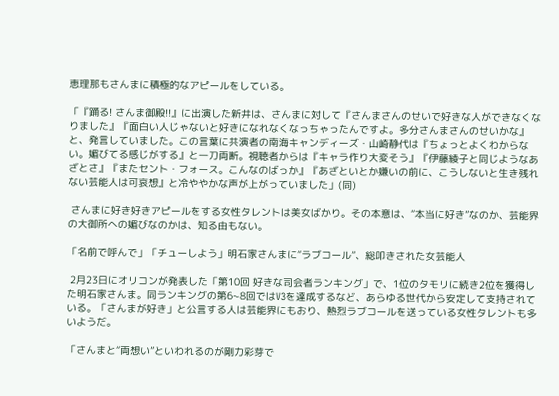恵理那もさんまに積極的なアピールをしている。

「『踊る! さんま御殿!!』に出演した新井は、さんまに対して『さんまさんのせいで好きな人ができなくなりました』『面白い人じゃないと好きになれなくなっちゃったんですよ。多分さんまさんのせいかな』と、発言していました。この言葉に共演者の南海キャンディーズ・山崎静代は『ちょっとよくわからない。媚びてる感じがする』と一刀両断。視聴者からは『キャラ作り大変そう』『伊藤綾子と同じようなあざとさ』『またセント・フォース。こんなのばっか』『あざといとか嫌いの前に、こうしないと生き残れない芸能人は可哀想』と冷ややかな声が上がっていました」(同)

 さんまに好き好きアピールをする女性タレントは美女ばかり。その本意は、“本当に好き”なのか、芸能界の大御所への媚びなのかは、知る由もない。

「名前で呼んで」「チューしよう」明石家さんまに“ラブコール”、総叩きされた女芸能人

 2月23日にオリコンが発表した「第10回 好きな司会者ランキング」で、1位のタモリに続き2位を獲得した明石家さんま。同ランキングの第6~8回ではV3を達成するなど、あらゆる世代から安定して支持されている。「さんまが好き」と公言する人は芸能界にもおり、熱烈ラブコールを送っている女性タレントも多いようだ。

「さんまと“両想い”といわれるのが剛力彩芽で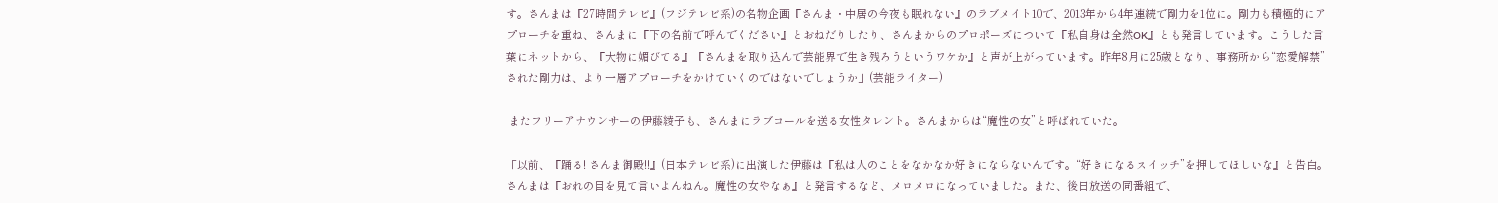す。さんまは『27時間テレビ』(フジテレビ系)の名物企画『さんま・中居の今夜も眠れない』のラブメイト10で、2013年から4年連続で剛力を1位に。剛力も積極的にアプローチを重ね、さんまに『下の名前で呼んでください』とおねだりしたり、さんまからのプロポーズについて『私自身は全然OK』とも発言しています。こうした言葉にネットから、『大物に媚びてる』『さんまを取り込んで芸能界で生き残ろうというワケか』と声が上がっています。昨年8月に25歳となり、事務所から“恋愛解禁”された剛力は、より一層アプローチをかけていくのではないでしょうか」(芸能ライター)

 またフリーアナウンサーの伊藤綾子も、さんまにラブコールを送る女性タレント。さんまからは“魔性の女”と呼ばれていた。

「以前、『踊る! さんま御殿!!』(日本テレビ系)に出演した伊藤は『私は人のことをなかなか好きにならないんです。“好きになるスイッチ”を押してほしいな』と告白。さんまは『おれの目を見て言いよんねん。魔性の女やなぁ』と発言するなど、メロメロになっていました。また、後日放送の同番組で、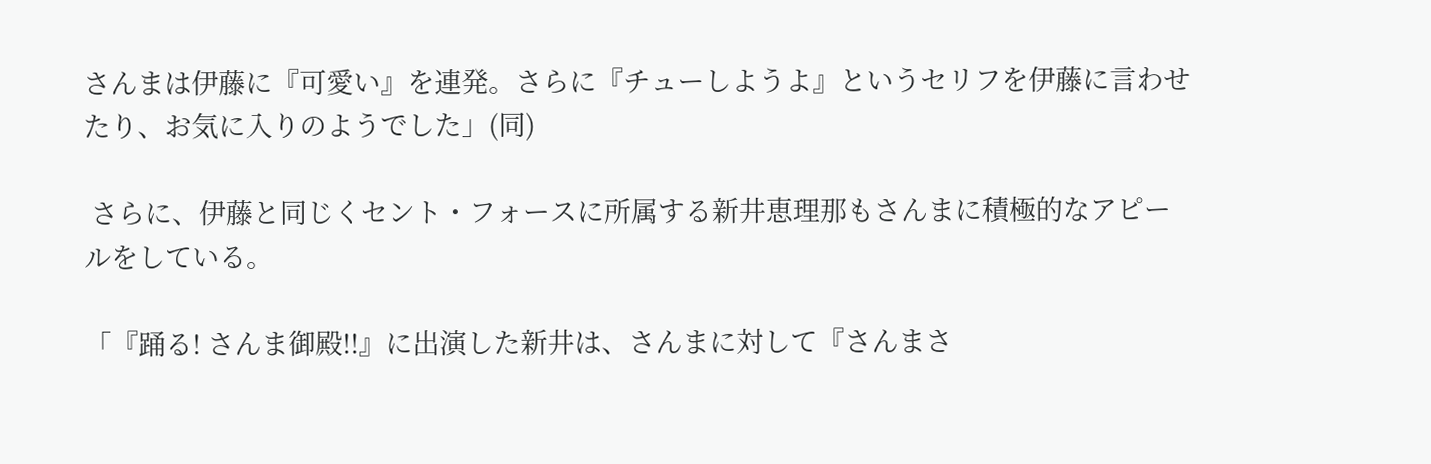さんまは伊藤に『可愛い』を連発。さらに『チューしようよ』というセリフを伊藤に言わせたり、お気に入りのようでした」(同)

 さらに、伊藤と同じくセント・フォースに所属する新井恵理那もさんまに積極的なアピールをしている。

「『踊る! さんま御殿!!』に出演した新井は、さんまに対して『さんまさ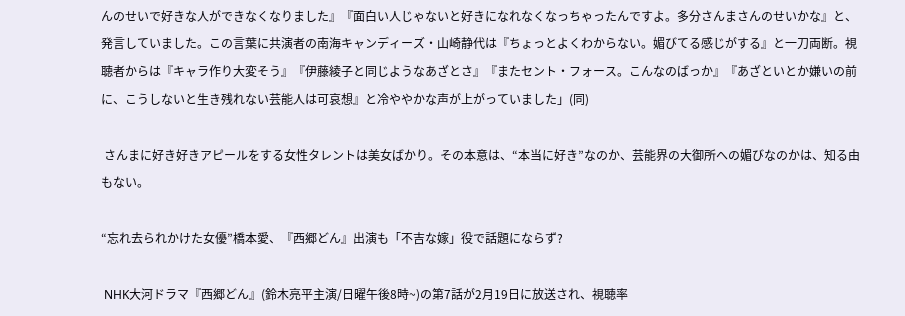んのせいで好きな人ができなくなりました』『面白い人じゃないと好きになれなくなっちゃったんですよ。多分さんまさんのせいかな』と、発言していました。この言葉に共演者の南海キャンディーズ・山崎静代は『ちょっとよくわからない。媚びてる感じがする』と一刀両断。視聴者からは『キャラ作り大変そう』『伊藤綾子と同じようなあざとさ』『またセント・フォース。こんなのばっか』『あざといとか嫌いの前に、こうしないと生き残れない芸能人は可哀想』と冷ややかな声が上がっていました」(同)

 さんまに好き好きアピールをする女性タレントは美女ばかり。その本意は、“本当に好き”なのか、芸能界の大御所への媚びなのかは、知る由もない。

“忘れ去られかけた女優”橋本愛、『西郷どん』出演も「不吉な嫁」役で話題にならず?

 NHK大河ドラマ『西郷どん』(鈴木亮平主演/日曜午後8時~)の第7話が2月19日に放送され、視聴率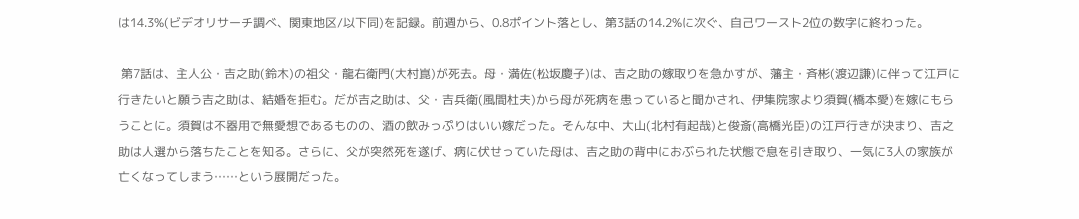は14.3%(ビデオリサーチ調べ、関東地区/以下同)を記録。前週から、0.8ポイント落とし、第3話の14.2%に次ぐ、自己ワースト2位の数字に終わった。

 第7話は、主人公・吉之助(鈴木)の祖父・龍右衛門(大村崑)が死去。母・満佐(松坂慶子)は、吉之助の嫁取りを急かすが、藩主・斉彬(渡辺謙)に伴って江戸に行きたいと願う吉之助は、結婚を拒む。だが吉之助は、父・吉兵衛(風間杜夫)から母が死病を患っていると聞かされ、伊集院家より須賀(橋本愛)を嫁にもらうことに。須賀は不器用で無愛想であるものの、酒の飲みっぷりはいい嫁だった。そんな中、大山(北村有起哉)と俊斎(高橋光臣)の江戸行きが決まり、吉之助は人選から落ちたことを知る。さらに、父が突然死を遂げ、病に伏せっていた母は、吉之助の背中におぶられた状態で息を引き取り、一気に3人の家族が亡くなってしまう……という展開だった。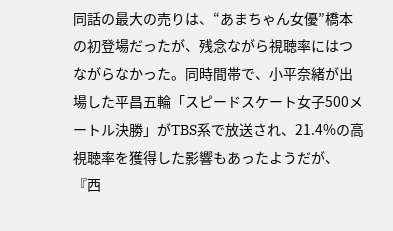同話の最大の売りは、“あまちゃん女優”橋本の初登場だったが、残念ながら視聴率にはつながらなかった。同時間帯で、小平奈緒が出場した平昌五輪「スピードスケート女子500メートル決勝」がTBS系で放送され、21.4%の高視聴率を獲得した影響もあったようだが、『西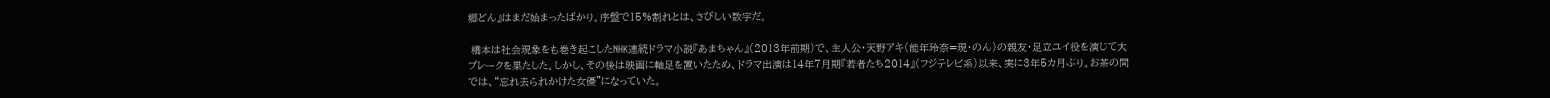郷どん』はまだ始まったばかり。序盤で15%割れとは、さびしい数字だ。

 橋本は社会現象をも巻き起こしたNHK連続ドラマ小説『あまちゃん』(2013年前期)で、主人公・天野アキ(能年玲奈=現・のん)の親友・足立ユイ役を演じて大ブレークを果たした。しかし、その後は映画に軸足を置いたため、ドラマ出演は14年7月期『若者たち2014』(フジテレビ系)以来、実に3年5カ月ぶり。お茶の間では、“忘れ去られかけた女優”になっていた。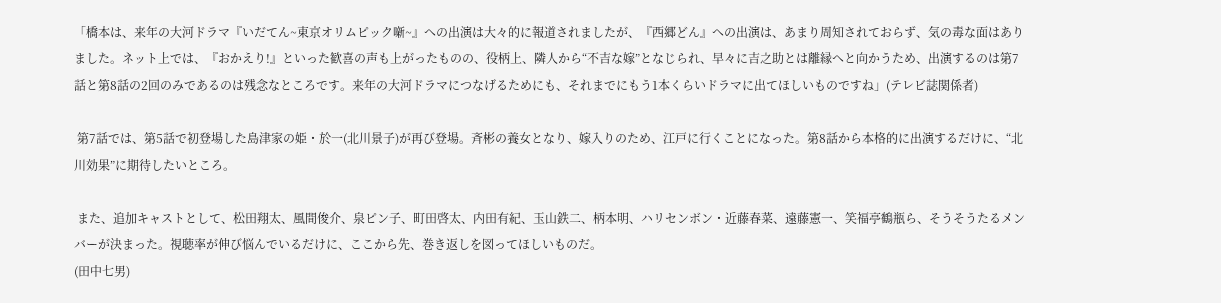「橋本は、来年の大河ドラマ『いだてん~東京オリムピック噺~』への出演は大々的に報道されましたが、『西郷どん』への出演は、あまり周知されておらず、気の毒な面はありました。ネット上では、『おかえり!』といった歓喜の声も上がったものの、役柄上、隣人から“不吉な嫁”となじられ、早々に吉之助とは離縁へと向かうため、出演するのは第7話と第8話の2回のみであるのは残念なところです。来年の大河ドラマにつなげるためにも、それまでにもう1本くらいドラマに出てほしいものですね」(テレビ誌関係者)

 第7話では、第5話で初登場した島津家の姫・於一(北川景子)が再び登場。斉彬の養女となり、嫁入りのため、江戸に行くことになった。第8話から本格的に出演するだけに、“北川効果”に期待したいところ。

 また、追加キャストとして、松田翔太、風間俊介、泉ピン子、町田啓太、内田有紀、玉山鉄二、柄本明、ハリセンボン・近藤春菜、遠藤憲一、笑福亭鶴瓶ら、そうそうたるメンバーが決まった。視聴率が伸び悩んでいるだけに、ここから先、巻き返しを図ってほしいものだ。
(田中七男)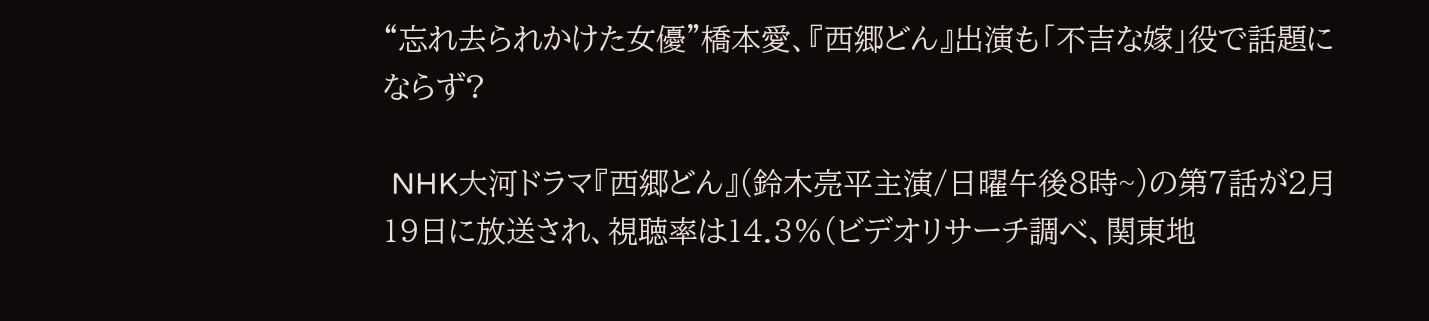“忘れ去られかけた女優”橋本愛、『西郷どん』出演も「不吉な嫁」役で話題にならず?

 NHK大河ドラマ『西郷どん』(鈴木亮平主演/日曜午後8時~)の第7話が2月19日に放送され、視聴率は14.3%(ビデオリサーチ調べ、関東地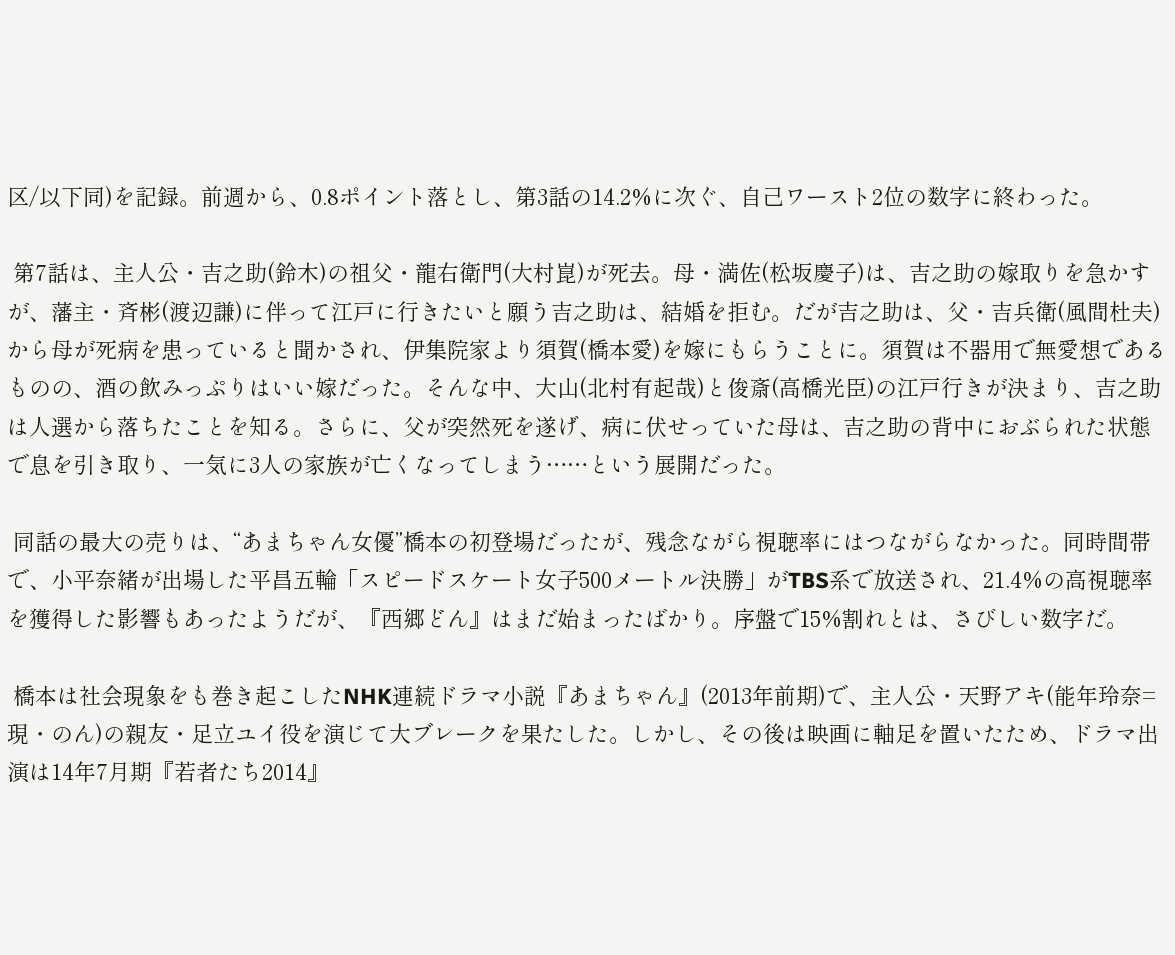区/以下同)を記録。前週から、0.8ポイント落とし、第3話の14.2%に次ぐ、自己ワースト2位の数字に終わった。

 第7話は、主人公・吉之助(鈴木)の祖父・龍右衛門(大村崑)が死去。母・満佐(松坂慶子)は、吉之助の嫁取りを急かすが、藩主・斉彬(渡辺謙)に伴って江戸に行きたいと願う吉之助は、結婚を拒む。だが吉之助は、父・吉兵衛(風間杜夫)から母が死病を患っていると聞かされ、伊集院家より須賀(橋本愛)を嫁にもらうことに。須賀は不器用で無愛想であるものの、酒の飲みっぷりはいい嫁だった。そんな中、大山(北村有起哉)と俊斎(高橋光臣)の江戸行きが決まり、吉之助は人選から落ちたことを知る。さらに、父が突然死を遂げ、病に伏せっていた母は、吉之助の背中におぶられた状態で息を引き取り、一気に3人の家族が亡くなってしまう……という展開だった。

 同話の最大の売りは、“あまちゃん女優”橋本の初登場だったが、残念ながら視聴率にはつながらなかった。同時間帯で、小平奈緒が出場した平昌五輪「スピードスケート女子500メートル決勝」がTBS系で放送され、21.4%の高視聴率を獲得した影響もあったようだが、『西郷どん』はまだ始まったばかり。序盤で15%割れとは、さびしい数字だ。

 橋本は社会現象をも巻き起こしたNHK連続ドラマ小説『あまちゃん』(2013年前期)で、主人公・天野アキ(能年玲奈=現・のん)の親友・足立ユイ役を演じて大ブレークを果たした。しかし、その後は映画に軸足を置いたため、ドラマ出演は14年7月期『若者たち2014』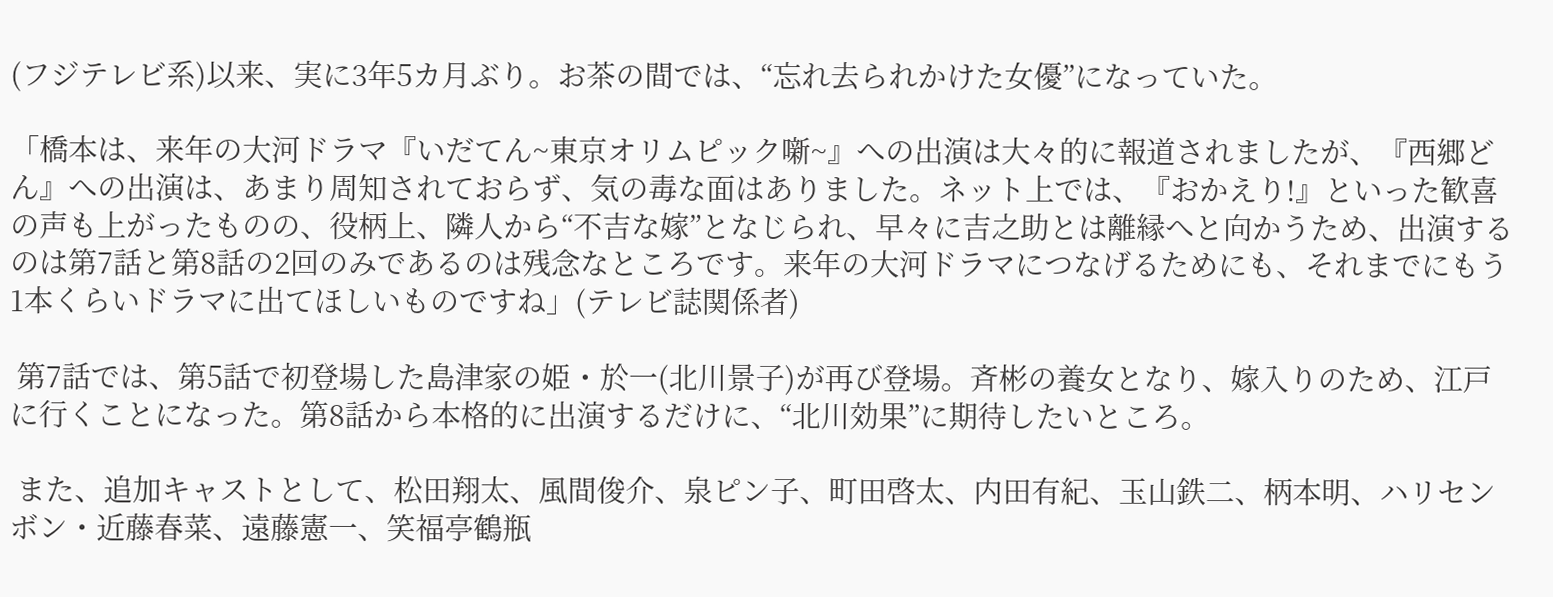(フジテレビ系)以来、実に3年5カ月ぶり。お茶の間では、“忘れ去られかけた女優”になっていた。

「橋本は、来年の大河ドラマ『いだてん~東京オリムピック噺~』への出演は大々的に報道されましたが、『西郷どん』への出演は、あまり周知されておらず、気の毒な面はありました。ネット上では、『おかえり!』といった歓喜の声も上がったものの、役柄上、隣人から“不吉な嫁”となじられ、早々に吉之助とは離縁へと向かうため、出演するのは第7話と第8話の2回のみであるのは残念なところです。来年の大河ドラマにつなげるためにも、それまでにもう1本くらいドラマに出てほしいものですね」(テレビ誌関係者)

 第7話では、第5話で初登場した島津家の姫・於一(北川景子)が再び登場。斉彬の養女となり、嫁入りのため、江戸に行くことになった。第8話から本格的に出演するだけに、“北川効果”に期待したいところ。

 また、追加キャストとして、松田翔太、風間俊介、泉ピン子、町田啓太、内田有紀、玉山鉄二、柄本明、ハリセンボン・近藤春菜、遠藤憲一、笑福亭鶴瓶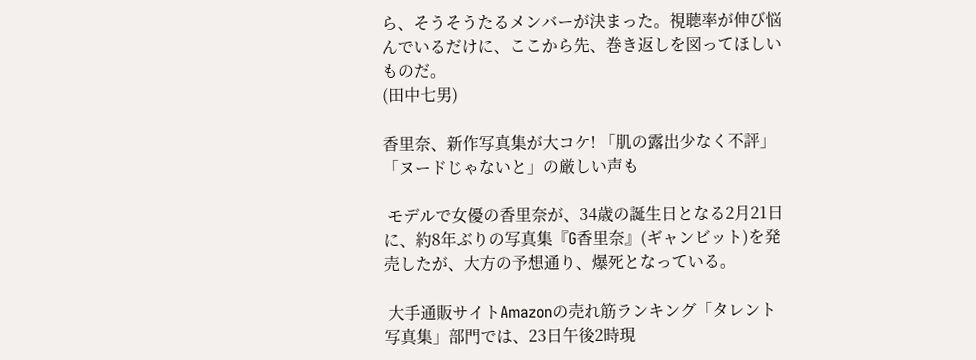ら、そうそうたるメンバーが決まった。視聴率が伸び悩んでいるだけに、ここから先、巻き返しを図ってほしいものだ。
(田中七男)

香里奈、新作写真集が大コケ! 「肌の露出少なく不評」「ヌードじゃないと」の厳しい声も

 モデルで女優の香里奈が、34歳の誕生日となる2月21日に、約8年ぶりの写真集『G香里奈』(ギャンビット)を発売したが、大方の予想通り、爆死となっている。

 大手通販サイトAmazonの売れ筋ランキング「タレント写真集」部門では、23日午後2時現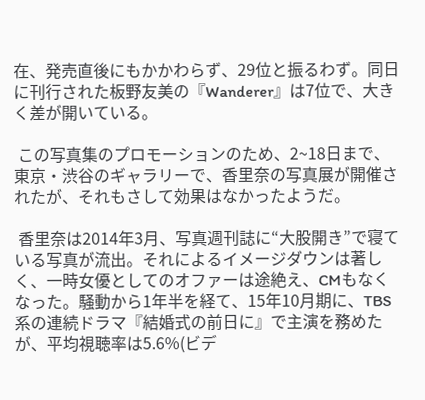在、発売直後にもかかわらず、29位と振るわず。同日に刊行された板野友美の『Wanderer』は7位で、大きく差が開いている。

 この写真集のプロモーションのため、2~18日まで、東京・渋谷のギャラリーで、香里奈の写真展が開催されたが、それもさして効果はなかったようだ。

 香里奈は2014年3月、写真週刊誌に“大股開き”で寝ている写真が流出。それによるイメージダウンは著しく、一時女優としてのオファーは途絶え、CMもなくなった。騒動から1年半を経て、15年10月期に、TBS系の連続ドラマ『結婚式の前日に』で主演を務めたが、平均視聴率は5.6%(ビデ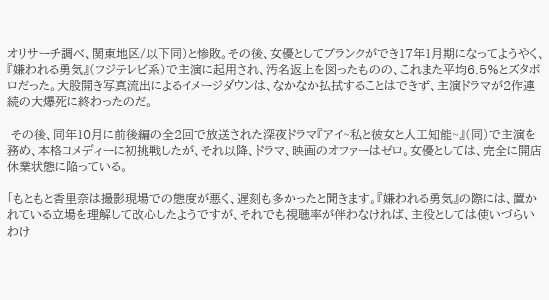オリサーチ調べ、関東地区/以下同)と惨敗。その後、女優としてブランクができ17年1月期になってようやく、『嫌われる勇気』(フジテレビ系)で主演に起用され、汚名返上を図ったものの、これまた平均6.5%とズタボロだった。大股開き写真流出によるイメージダウンは、なかなか払拭することはできず、主演ドラマが2作連続の大爆死に終わったのだ。

 その後、同年10月に前後編の全2回で放送された深夜ドラマ『アイ~私と彼女と人工知能~』(同)で主演を務め、本格コメディーに初挑戦したが、それ以降、ドラマ、映画のオファーはゼロ。女優としては、完全に開店休業状態に陥っている。

「もともと香里奈は撮影現場での態度が悪く、遅刻も多かったと聞きます。『嫌われる勇気』の際には、置かれている立場を理解して改心したようですが、それでも視聴率が伴わなければ、主役としては使いづらいわけ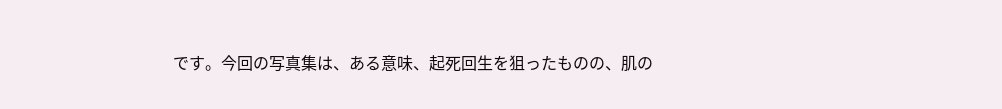です。今回の写真集は、ある意味、起死回生を狙ったものの、肌の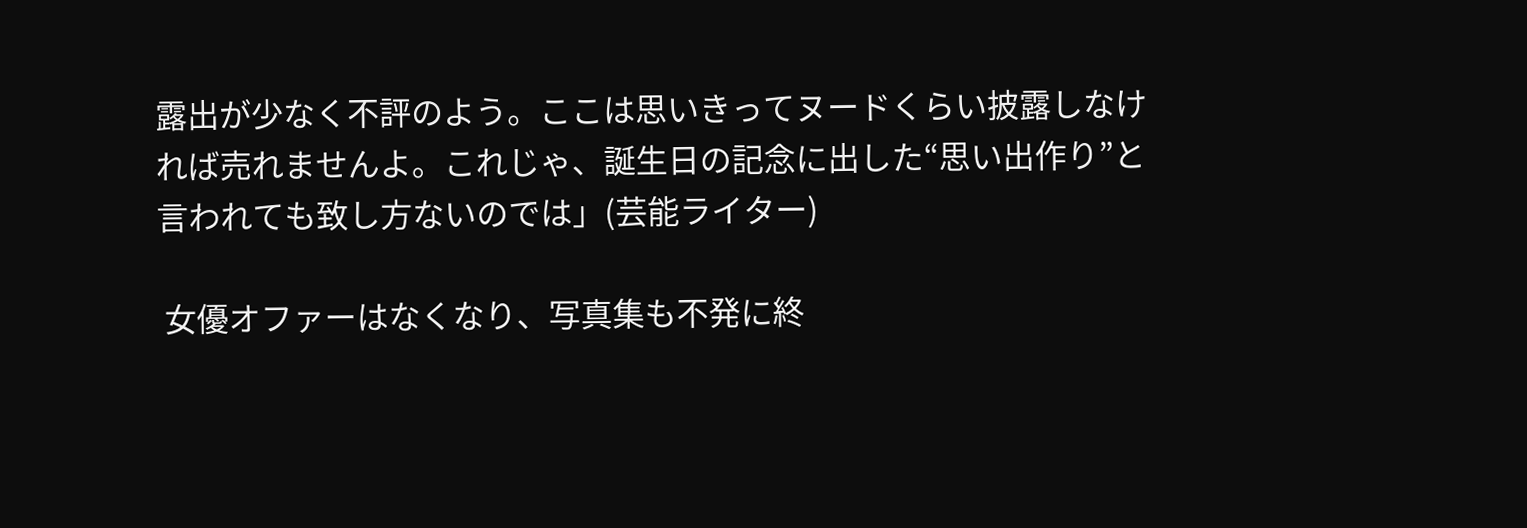露出が少なく不評のよう。ここは思いきってヌードくらい披露しなければ売れませんよ。これじゃ、誕生日の記念に出した“思い出作り”と言われても致し方ないのでは」(芸能ライター)

 女優オファーはなくなり、写真集も不発に終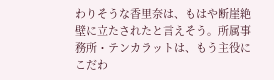わりそうな香里奈は、もはや断崖絶壁に立たされたと言えそう。所属事務所・テンカラットは、もう主役にこだわ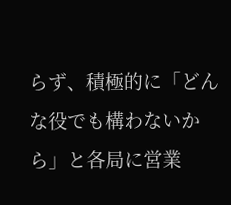らず、積極的に「どんな役でも構わないから」と各局に営業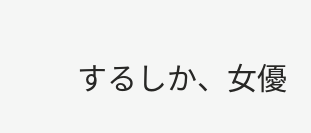するしか、女優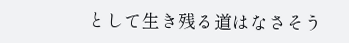として生き残る道はなさそう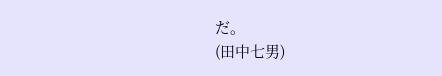だ。
(田中七男)